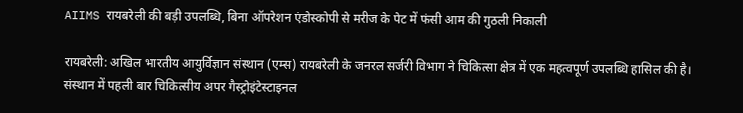AIIMS रायबरेली की बड़ी उपलब्धि, बिना ऑपरेशन एंडोस्कोपी से मरीज के पेट में फंसी आम की गुठली निकाली

रायबरेली: अखिल भारतीय आयुर्विज्ञान संस्थान (एम्स) रायबरेली के जनरल सर्जरी विभाग ने चिकित्सा क्षेत्र में एक महत्वपूर्ण उपलब्धि हासिल की है। संस्थान में पहली बार चिकित्सीय अपर गैस्ट्रोइंटेस्टाइनल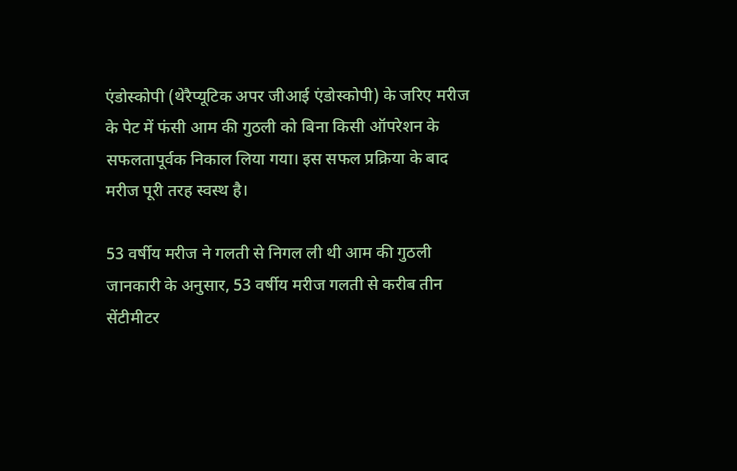एंडोस्कोपी (थेरैप्यूटिक अपर जीआई एंडोस्कोपी) के जरिए मरीज के पेट में फंसी आम की गुठली को बिना किसी ऑपरेशन के सफलतापूर्वक निकाल लिया गया। इस सफल प्रक्रिया के बाद मरीज पूरी तरह स्वस्थ है।

53 वर्षीय मरीज ने गलती से निगल ली थी आम की गुठली
जानकारी के अनुसार, 53 वर्षीय मरीज गलती से करीब तीन सेंटीमीटर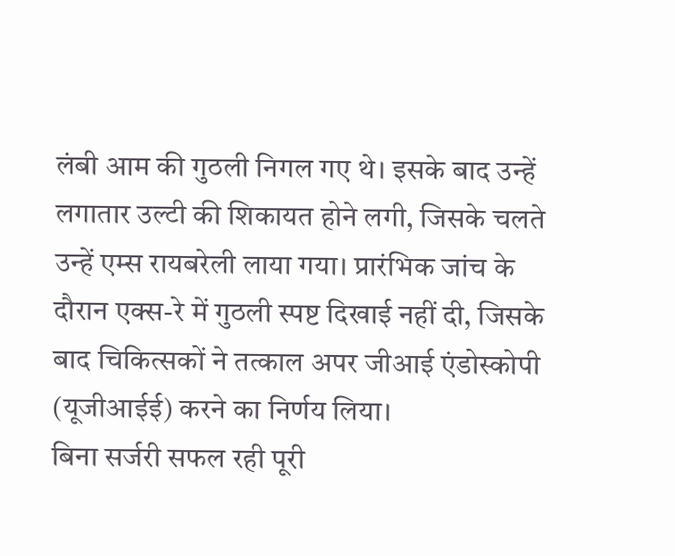लंबी आम की गुठली निगल गए थे। इसके बाद उन्हें लगातार उल्टी की शिकायत होने लगी, जिसके चलते उन्हें एम्स रायबरेली लाया गया। प्रारंभिक जांच के दौरान एक्स-रे में गुठली स्पष्ट दिखाई नहीं दी, जिसके बाद चिकित्सकों ने तत्काल अपर जीआई एंडोस्कोपी (यूजीआईई) करने का निर्णय लिया।
बिना सर्जरी सफल रही पूरी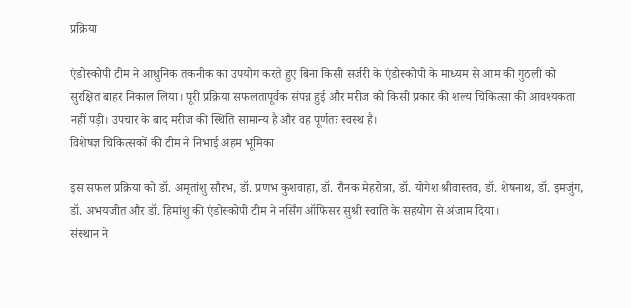प्रक्रिया

एंडोस्कोपी टीम ने आधुनिक तकनीक का उपयोग करते हुए बिना किसी सर्जरी के एंडोस्कोपी के माध्यम से आम की गुठली को सुरक्षित बाहर निकाल लिया। पूरी प्रक्रिया सफलतापूर्वक संपन्न हुई और मरीज को किसी प्रकार की शल्य चिकित्सा की आवश्यकता नहीं पड़ी। उपचार के बाद मरीज की स्थिति सामान्य है और वह पूर्णतः स्वस्थ है।
विशेषज्ञ चिकित्सकों की टीम ने निभाई अहम भूमिका

इस सफल प्रक्रिया को डॉ. अमृतांशु सौरभ, डॉ. प्रणभ कुशवाहा, डॉ. रौनक मेहरोत्रा, डॉ. योगेश श्रीवास्तव, डॉ. शेषनाथ, डॉ. इमजुंग, डॉ. अभयजीत और डॉ. हिमांशु की एंडोस्कोपी टीम ने नर्सिंग ऑफिसर सुश्री स्वाति के सहयोग से अंजाम दिया।
संस्थान ने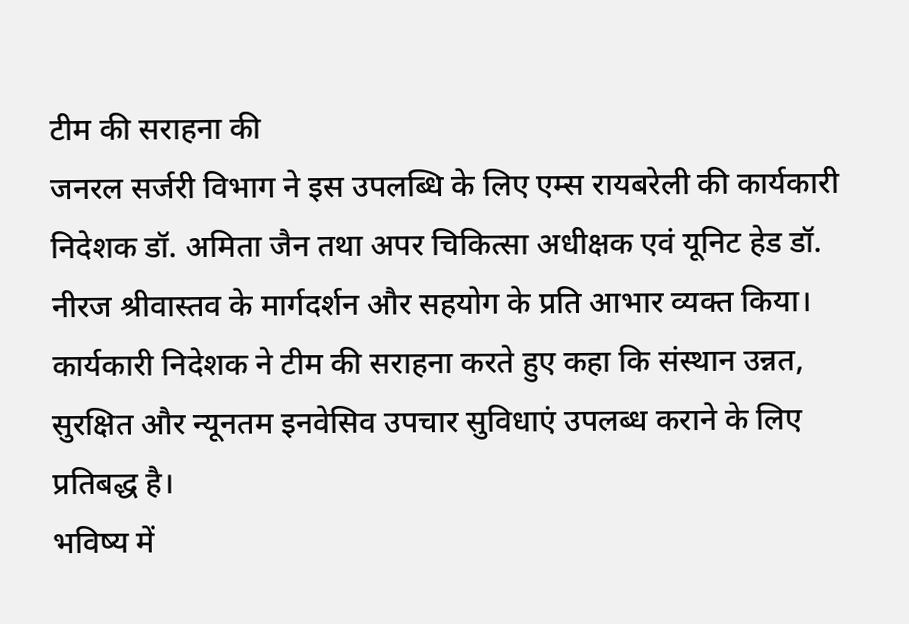टीम की सराहना की
जनरल सर्जरी विभाग ने इस उपलब्धि के लिए एम्स रायबरेली की कार्यकारी निदेशक डॉ. अमिता जैन तथा अपर चिकित्सा अधीक्षक एवं यूनिट हेड डॉ. नीरज श्रीवास्तव के मार्गदर्शन और सहयोग के प्रति आभार व्यक्त किया। कार्यकारी निदेशक ने टीम की सराहना करते हुए कहा कि संस्थान उन्नत, सुरक्षित और न्यूनतम इनवेसिव उपचार सुविधाएं उपलब्ध कराने के लिए प्रतिबद्ध है।
भविष्य में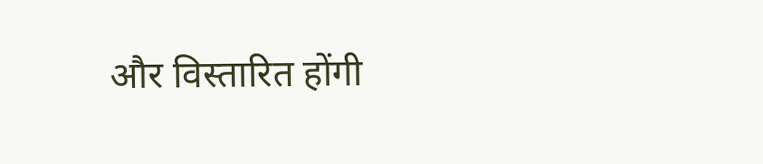और विस्तारित होंगी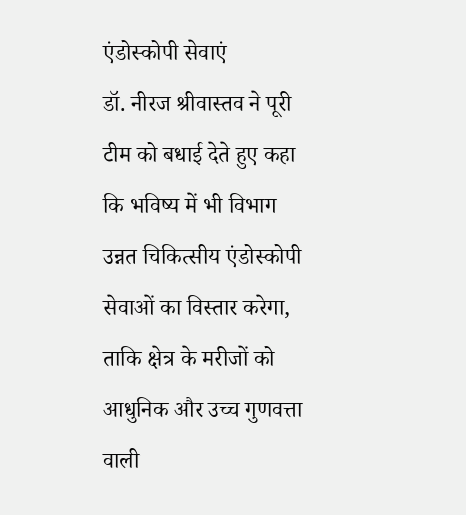एंडोस्कोपी सेवाएं
डॉ. नीरज श्रीवास्तव ने पूरी टीम को बधाई देते हुए कहा कि भविष्य में भी विभाग उन्नत चिकित्सीय एंडोस्कोपी सेवाओं का विस्तार करेगा, ताकि क्षेत्र के मरीजों को आधुनिक और उच्च गुणवत्ता वाली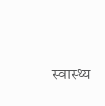स्वास्थ्य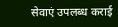सेवाएं उपलब्ध कराई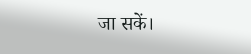जा सकें।